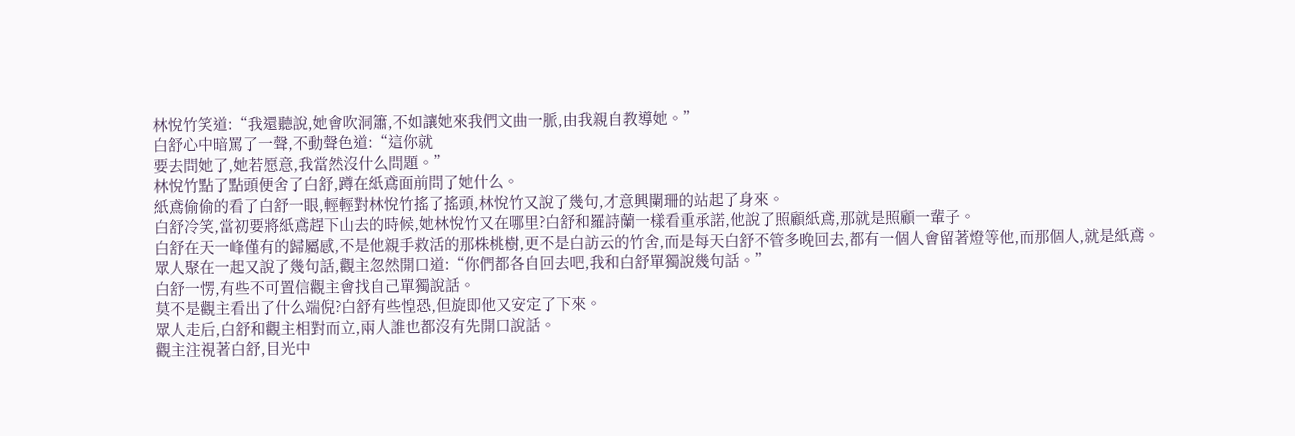林悅竹笑道:“我還聽說,她會吹洞簫,不如讓她來我們文曲一脈,由我親自教導她。”
白舒心中暗罵了一聲,不動聲色道:“這你就
要去問她了,她若愿意,我當然沒什么問題。”
林悅竹點了點頭便舍了白舒,蹲在紙鳶面前問了她什么。
紙鳶偷偷的看了白舒一眼,輕輕對林悅竹搖了搖頭,林悅竹又說了幾句,才意興闌珊的站起了身來。
白舒冷笑,當初要將紙鳶趕下山去的時候,她林悅竹又在哪里?白舒和羅詩蘭一樣看重承諾,他說了照顧紙鳶,那就是照顧一輩子。
白舒在天一峰僅有的歸屬感,不是他親手救活的那株桃樹,更不是白訪云的竹舍,而是每天白舒不管多晚回去,都有一個人會留著燈等他,而那個人,就是紙鳶。
眾人聚在一起又說了幾句話,觀主忽然開口道:“你們都各自回去吧,我和白舒單獨說幾句話。”
白舒一愣,有些不可置信觀主會找自己單獨說話。
莫不是觀主看出了什么端倪?白舒有些惶恐,但旋即他又安定了下來。
眾人走后,白舒和觀主相對而立,兩人誰也都沒有先開口說話。
觀主注視著白舒,目光中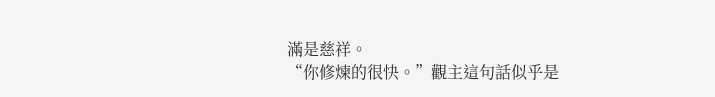滿是慈祥。
“你修煉的很快。”觀主這句話似乎是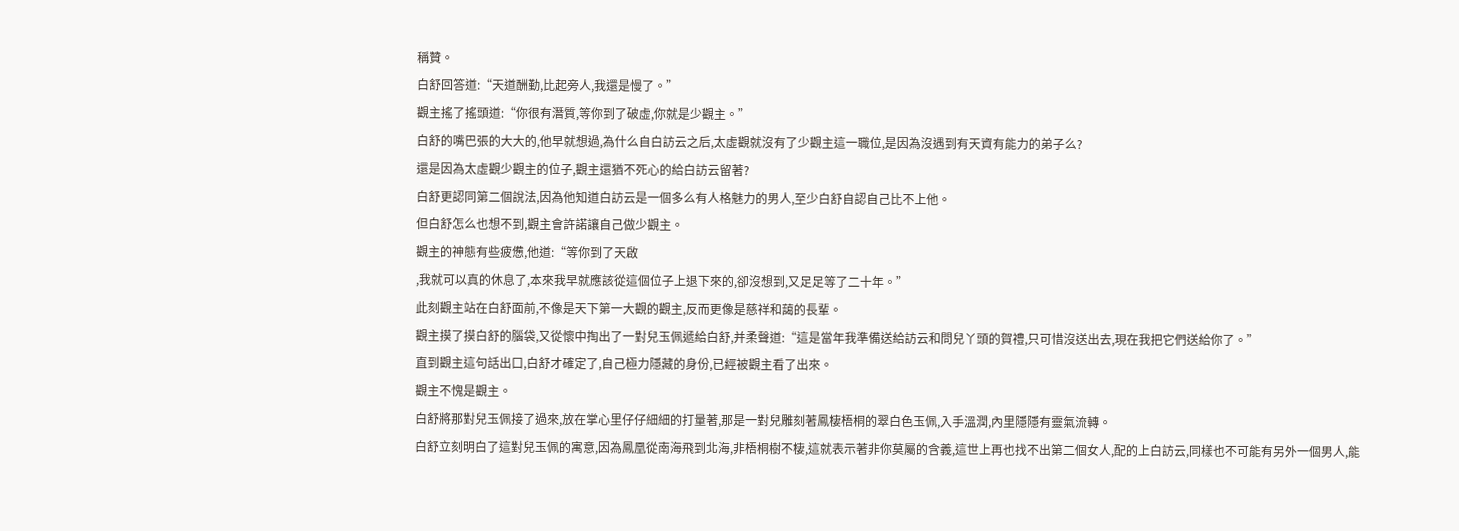稱贊。
白舒回答道:“天道酬勤,比起旁人,我還是慢了。”
觀主搖了搖頭道:“你很有潛質,等你到了破虛,你就是少觀主。”
白舒的嘴巴張的大大的,他早就想過,為什么自白訪云之后,太虛觀就沒有了少觀主這一職位,是因為沒遇到有天資有能力的弟子么?
還是因為太虛觀少觀主的位子,觀主還猶不死心的給白訪云留著?
白舒更認同第二個說法,因為他知道白訪云是一個多么有人格魅力的男人,至少白舒自認自己比不上他。
但白舒怎么也想不到,觀主會許諾讓自己做少觀主。
觀主的神態有些疲憊,他道:“等你到了天啟
,我就可以真的休息了,本來我早就應該從這個位子上退下來的,卻沒想到,又足足等了二十年。”
此刻觀主站在白舒面前,不像是天下第一大觀的觀主,反而更像是慈祥和藹的長輩。
觀主摸了摸白舒的腦袋,又從懷中掏出了一對兒玉佩遞給白舒,并柔聲道:“這是當年我準備送給訪云和問兒丫頭的賀禮,只可惜沒送出去,現在我把它們送給你了。”
直到觀主這句話出口,白舒才確定了,自己極力隱藏的身份,已經被觀主看了出來。
觀主不愧是觀主。
白舒將那對兒玉佩接了過來,放在掌心里仔仔細細的打量著,那是一對兒雕刻著鳳棲梧桐的翠白色玉佩,入手溫潤,內里隱隱有靈氣流轉。
白舒立刻明白了這對兒玉佩的寓意,因為鳳凰從南海飛到北海,非梧桐樹不棲,這就表示著非你莫屬的含義,這世上再也找不出第二個女人,配的上白訪云,同樣也不可能有另外一個男人,能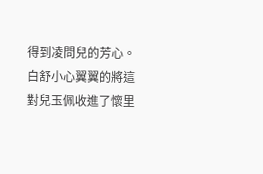得到凌問兒的芳心。
白舒小心翼翼的將這對兒玉佩收進了懷里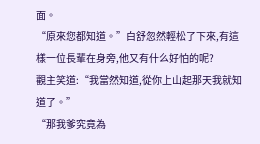面。
“原來您都知道。”白舒忽然輕松了下來,有這樣一位長輩在身旁,他又有什么好怕的呢?
觀主笑道:“我當然知道,從你上山起那天我就知道了。”
“那我爹究竟為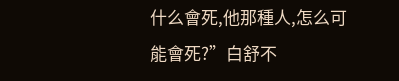什么會死,他那種人,怎么可能會死?”白舒不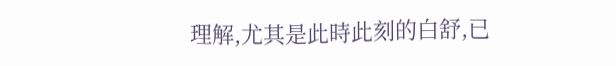理解,尤其是此時此刻的白舒,已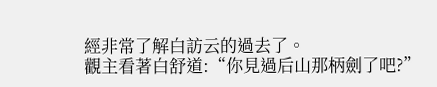經非常了解白訪云的過去了。
觀主看著白舒道:“你見過后山那柄劍了吧?”